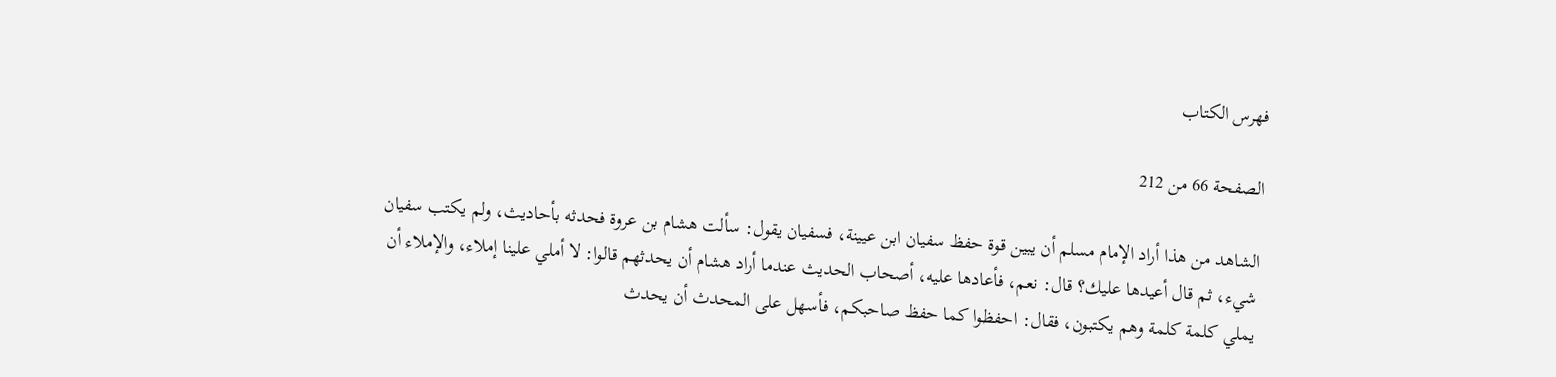فهرس الكتاب

الصفحة 66 من 212

الشاهد من هذا أراد الإمام مسلم أن يبين قوة حفظ سفيان ابن عيينة، فسفيان يقول: سألت هشام بن عروة فحدثه بأحاديث، ولم يكتب سفيان شيء، ثم قال أعيدها عليك؟ قال: نعم، فأعادها عليه، أصحاب الحديث عندما أراد هشام أن يحدثهم قالوا: لا أملي علينا إملاء، والإملاء أن يملي كلمة كلمة وهم يكتبون، فقال: احفظوا كما حفظ صاحبكم، فأسهل على المحدث أن يحدث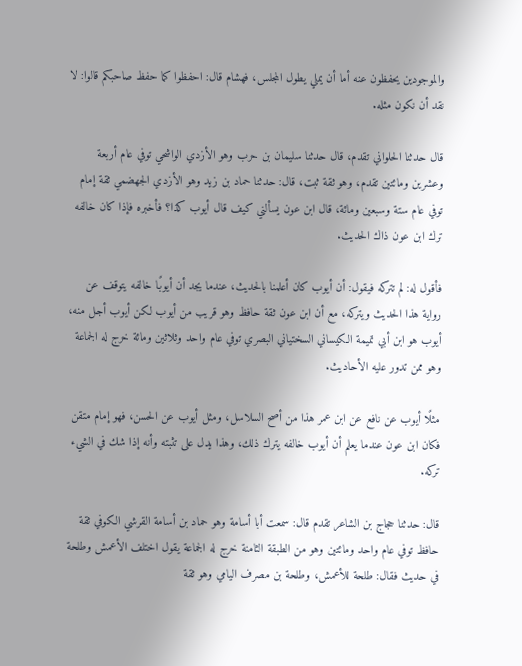والموجودين يحفظون عنه أما أن يملي يطول المجلس، فهشام قال: احفظوا كما حفظ صاحبكم قالوا: لا نقد أن نكون مثله.

قال حدثنا الحلواني تقدم، قال حدثنا سليمان بن حرب وهو الأزدي الواشحي توفي عام أربعة وعشرين ومائتين تقدم، وهو ثقة ثبت، قال: حدثنا حماد بن زيد وهو الأزدي الجهضمي ثقة إمام توفي عام ستة وسبعين ومائة، قال ابن عون يسألني كيف قال أيوب كذا؟ فأخبره فإذا كان خالفه ترك ابن عون ذاك الحديث.

فأقول له: لم تتركه فيقول: أن أيوب كان أعلمنا بالحديث، عندما يجد أن أيوبًا خالفه يتوقف عن رواية هذا الحديث ويتركه، مع أن ابن عون ثقة حافظ وهو قريب من أيوب لكن أيوب أجل منه، أيوب هو ابن أبي تميمة الكيساني السختياني البصري توفي عام واحد وثلاثين ومائة خرج له الجماعة وهو ممن تدور عليه الأحاديث.

مثلًا أيوب عن نافع عن ابن عمر هذا من أصح السلاسل، ومثل أيوب عن الحسن، فهو إمام متقن فكان ابن عون عندما يعلم أن أيوب خالفه يترك ذلك، وهذا يدل على تثبته وأنه إذا شك في الشيء تركه.

قال: حدثنا حجاج بن الشاعر تقدم قال: سمعت أبا أسامة وهو حماد بن أسامة القرشي الكوفي ثقة حافظ توفي عام واحد ومائتين وهو من الطبقة الثامنة خرج له الجماعة يقول اختلف الأعمش وطلحة في حديث فقال: طلحة للأعمش، وطلحة بن مصرف اليامي وهو ثقة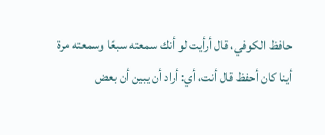حافظ الكوفي، قال أرأيت لو أنك سمعته سبعًا وسمعته مرة أينا كان أحفظ قال أنت، أي: أراد أن يبين أن بعض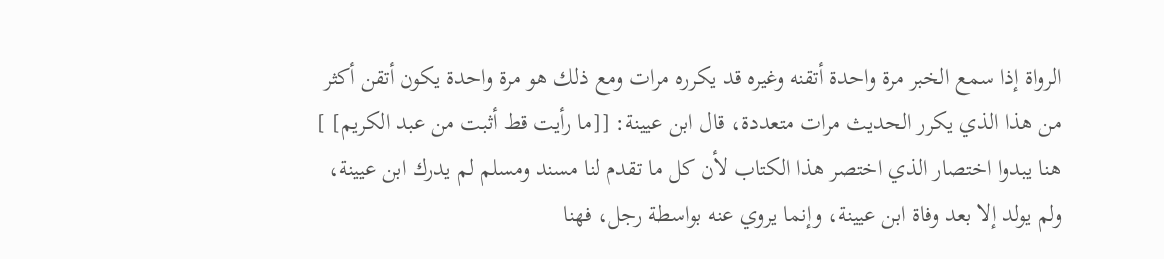الرواة إذا سمع الخبر مرة واحدة أتقنه وغيره قد يكرره مرات ومع ذلك هو مرة واحدة يكون أتقن أكثر من هذا الذي يكرر الحديث مرات متعددة، قال ابن عيينة: [[ما رأيت قط أثبت من عبد الكريم] ] هنا يبدوا اختصار الذي اختصر هذا الكتاب لأن كل ما تقدم لنا مسند ومسلم لم يدرك ابن عيينة، ولم يولد إلا بعد وفاة ابن عيينة، وإنما يروي عنه بواسطة رجل، فهنا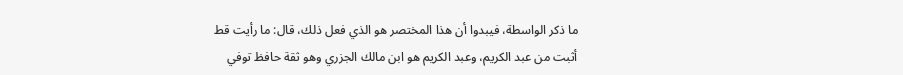ما ذكر الواسطة، فيبدوا أن هذا المختصر هو الذي فعل ذلك، قال: ما رأيت قط أثبت من عبد الكريم، وعبد الكريم هو ابن مالك الجزري وهو ثقة حافظ توفي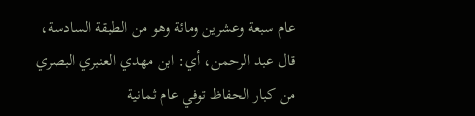عام سبعة وعشرين ومائة وهو من الطبقة السادسة، قال عبد الرحمن، أي: ابن مهدي العنبري البصري من كبار الحفاظ توفي عام ثمانية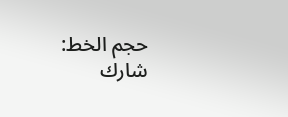حجم الخط:
شارك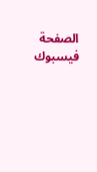الصفحة
فيسبوك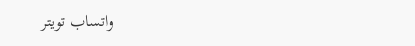واتساب تويتر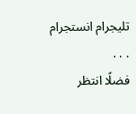تليجرام انستجرام
. . .
فضلًا انتظر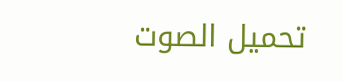تحميل الصوت